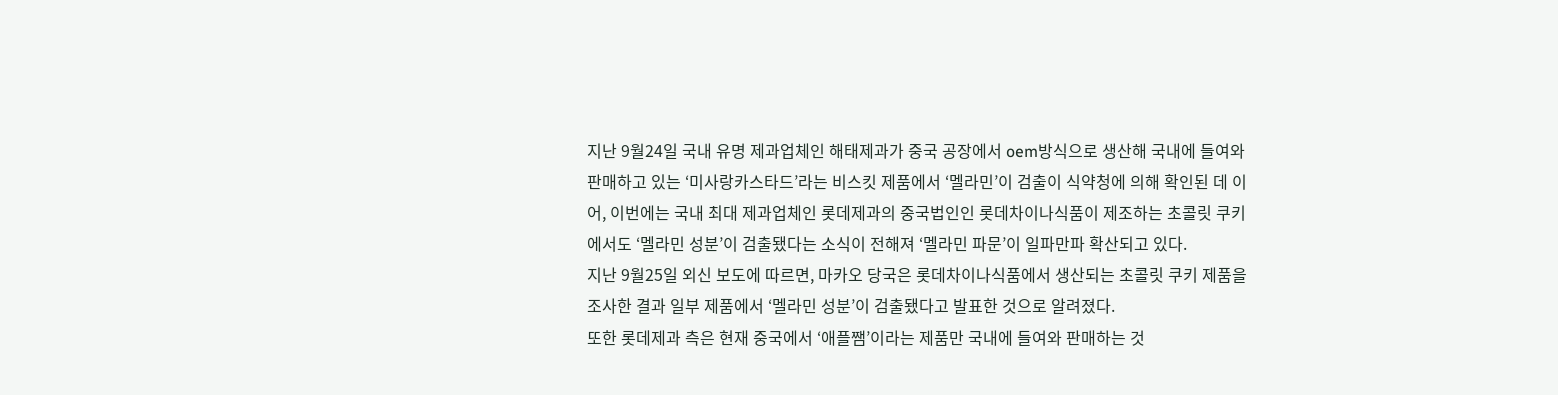지난 9월24일 국내 유명 제과업체인 해태제과가 중국 공장에서 oem방식으로 생산해 국내에 들여와 판매하고 있는 ‘미사랑카스타드’라는 비스킷 제품에서 ‘멜라민’이 검출이 식약청에 의해 확인된 데 이어, 이번에는 국내 최대 제과업체인 롯데제과의 중국법인인 롯데차이나식품이 제조하는 초콜릿 쿠키에서도 ‘멜라민 성분’이 검출됐다는 소식이 전해져 ‘멜라민 파문’이 일파만파 확산되고 있다.
지난 9월25일 외신 보도에 따르면, 마카오 당국은 롯데차이나식품에서 생산되는 초콜릿 쿠키 제품을 조사한 결과 일부 제품에서 ‘멜라민 성분’이 검출됐다고 발표한 것으로 알려졌다.
또한 롯데제과 측은 현재 중국에서 ‘애플쨈’이라는 제품만 국내에 들여와 판매하는 것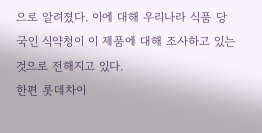으로 알려졌다. 이에 대해 우리나라 식품 당국인 식약청이 이 제품에 대해 조사하고 있는 것으로 전해지고 있다.
한편 롯데차이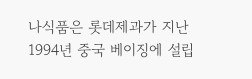나식품은 롯데제과가 지난 1994년 중국 베이징에 설립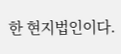한 현지법인이다.